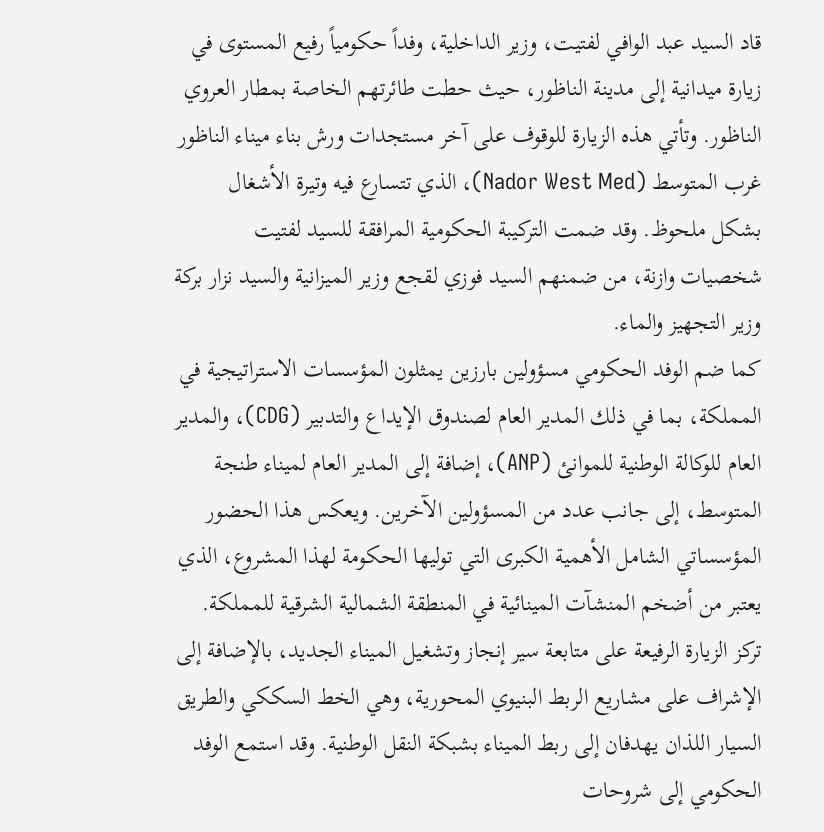قاد السيد عبد الوافي لفتيت، وزير الداخلية، وفداً حكومياً رفيع المستوى في زيارة ميدانية إلى مدينة الناظور، حيث حطت طائرتهم الخاصة بمطار العروي الناظور. وتأتي هذه الزيارة للوقوف على آخر مستجدات ورش بناء ميناء الناظور غرب المتوسط (Nador West Med)، الذي تتسارع فيه وتيرة الأشغال بشكل ملحوظ. وقد ضمت التركيبة الحكومية المرافقة للسيد لفتيت شخصيات وازنة، من ضمنهم السيد فوزي لقجع وزير الميزانية والسيد نزار بركة وزير التجهيز والماء.
كما ضم الوفد الحكومي مسؤولين بارزين يمثلون المؤسسات الاستراتيجية في المملكة، بما في ذلك المدير العام لصندوق الإيداع والتدبير (CDG)، والمدير العام للوكالة الوطنية للموانئ (ANP)، إضافة إلى المدير العام لميناء طنجة المتوسط، إلى جانب عدد من المسؤولين الآخرين. ويعكس هذا الحضور المؤسساتي الشامل الأهمية الكبرى التي توليها الحكومة لهذا المشروع، الذي يعتبر من أضخم المنشآت المينائية في المنطقة الشمالية الشرقية للمملكة.
تركز الزيارة الرفيعة على متابعة سير إنجاز وتشغيل الميناء الجديد، بالإضافة إلى الإشراف على مشاريع الربط البنيوي المحورية، وهي الخط السككي والطريق السيار اللذان يهدفان إلى ربط الميناء بشبكة النقل الوطنية. وقد استمع الوفد الحكومي إلى شروحات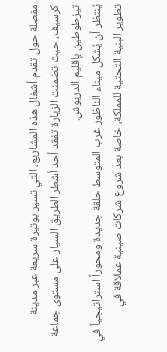مفصلة حول تقدم أشغال هذه المشاريع، التي تسير بوتيرة سريعة عبر مدينة كرسيف، حيث تضمنت الزيارة تفقد أحد أشطر الطريق السيار على مستوى جماعة تيزطوطين بإقليم الدريوش.
يُنتظر أن يُشكل ميناء الناظور غرب المتوسط حلقة جديدة ومحوراً استراتيجياً في تطوير البنية التحتية للمملكة، خاصة بعد شروع شركات صينية عملاقة في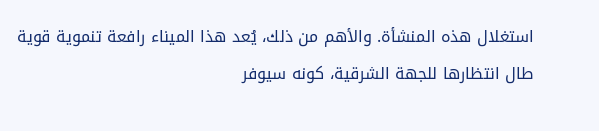استغلال هذه المنشأة. والأهم من ذلك، يُعد هذا الميناء رافعة تنموية قوية طال انتظارها للجهة الشرقية، كونه سيوفر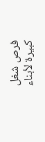فرص شغل كبيرة لأبناء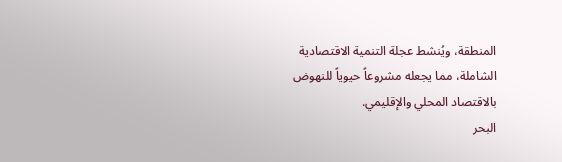المنطقة، ويُنشط عجلة التنمية الاقتصادية الشاملة، مما يجعله مشروعاً حيوياً للنهوض بالاقتصاد المحلي والإقليمي.
البحر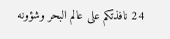24 نافذتكم على عالم البحر وشؤونه